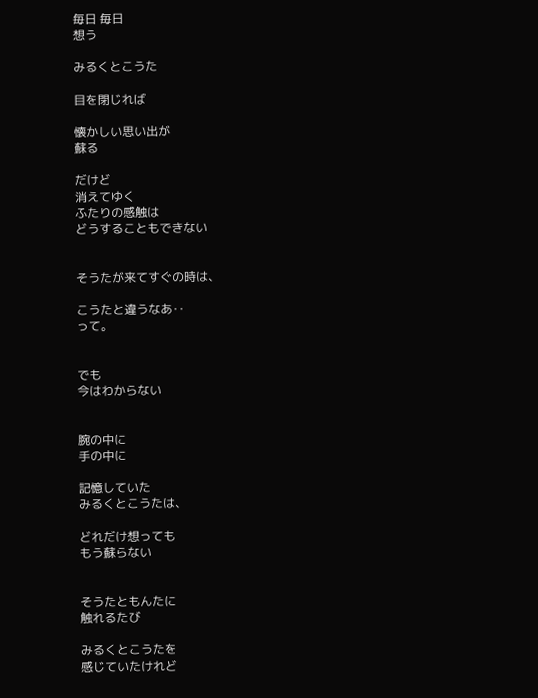毎日 毎日
想う

みるくとこうた

目を閉じれば

懐かしい思い出が
蘇る

だけど
消えてゆく
ふたりの感触は
どうすることもできない


そうたが来てすぐの時は、

こうたと違うなあ‥
って。


でも
今はわからない


腕の中に
手の中に

記憶していた
みるくとこうたは、

どれだけ想っても
もう蘇らない


そうたともんたに
触れるたび

みるくとこうたを
感じていたけれど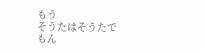もう
そうたはそうたで
もん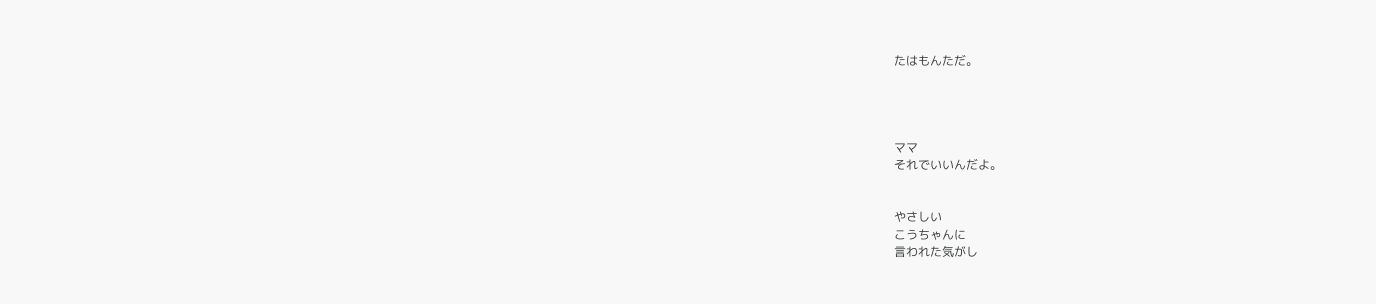たはもんただ。




ママ
それでいいんだよ。


やさしい
こうちゃんに
言われた気がし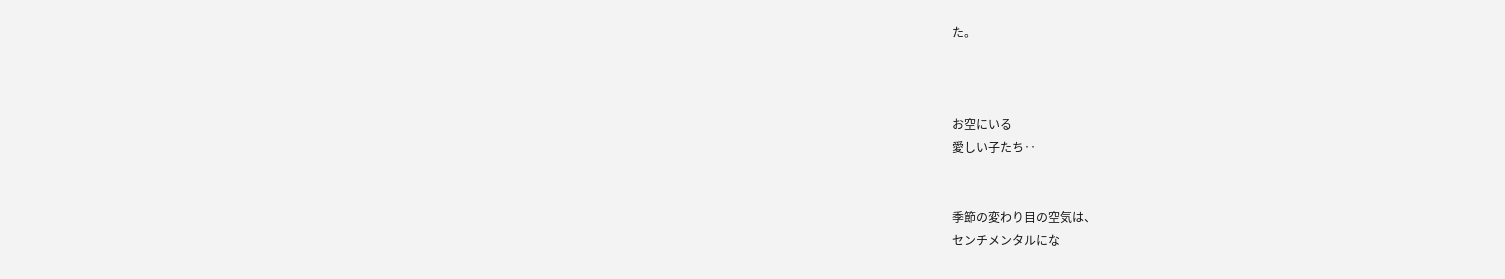た。



お空にいる
愛しい子たち‥


季節の変わり目の空気は、
センチメンタルにな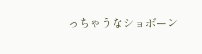っちゃうなショボーン